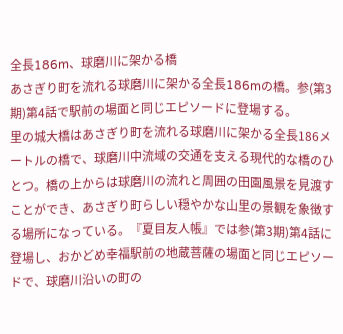全長186m、球磨川に架かる橋
あさぎり町を流れる球磨川に架かる全長186mの橋。参(第3期)第4話で駅前の場面と同じエピソードに登場する。
里の城大橋はあさぎり町を流れる球磨川に架かる全長186メートルの橋で、球磨川中流域の交通を支える現代的な橋のひとつ。橋の上からは球磨川の流れと周囲の田園風景を見渡すことができ、あさぎり町らしい穏やかな山里の景観を象徴する場所になっている。『夏目友人帳』では参(第3期)第4話に登場し、おかどめ幸福駅前の地蔵菩薩の場面と同じエピソードで、球磨川沿いの町の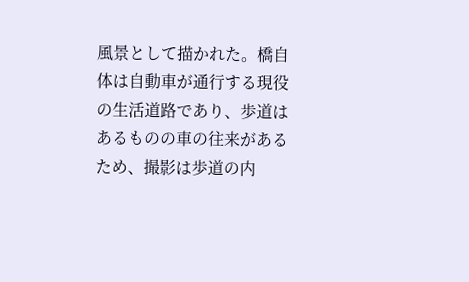風景として描かれた。橋自体は自動車が通行する現役の生活道路であり、歩道はあるものの車の往来があるため、撮影は歩道の内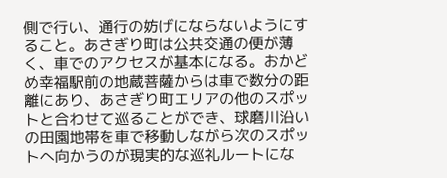側で行い、通行の妨げにならないようにすること。あさぎり町は公共交通の便が薄く、車でのアクセスが基本になる。おかどめ幸福駅前の地蔵菩薩からは車で数分の距離にあり、あさぎり町エリアの他のスポットと合わせて巡ることができ、球磨川沿いの田園地帯を車で移動しながら次のスポットへ向かうのが現実的な巡礼ルートにな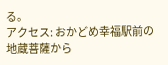る。
アクセス: おかどめ幸福駅前の地蔵菩薩から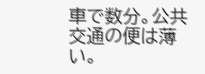車で数分。公共交通の便は薄い。